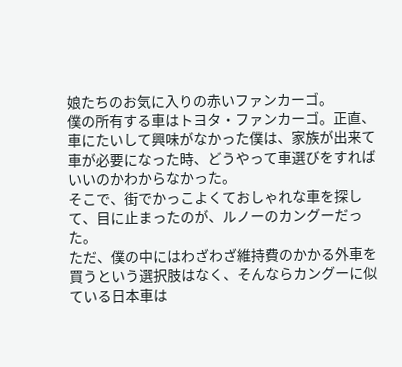娘たちのお気に入りの赤いファンカーゴ。
僕の所有する車はトヨタ・ファンカーゴ。正直、車にたいして興味がなかった僕は、家族が出来て車が必要になった時、どうやって車選びをすればいいのかわからなかった。
そこで、街でかっこよくておしゃれな車を探して、目に止まったのが、ルノーのカングーだった。
ただ、僕の中にはわざわざ維持費のかかる外車を買うという選択肢はなく、そんならカングーに似ている日本車は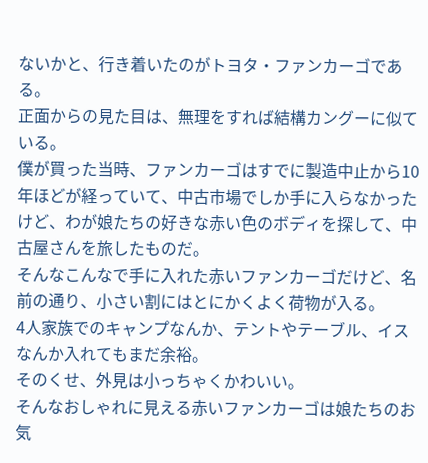ないかと、行き着いたのがトヨタ・ファンカーゴである。
正面からの見た目は、無理をすれば結構カングーに似ている。
僕が買った当時、ファンカーゴはすでに製造中止から10年ほどが経っていて、中古市場でしか手に入らなかったけど、わが娘たちの好きな赤い色のボディを探して、中古屋さんを旅したものだ。
そんなこんなで手に入れた赤いファンカーゴだけど、名前の通り、小さい割にはとにかくよく荷物が入る。
4人家族でのキャンプなんか、テントやテーブル、イスなんか入れてもまだ余裕。
そのくせ、外見は小っちゃくかわいい。
そんなおしゃれに見える赤いファンカーゴは娘たちのお気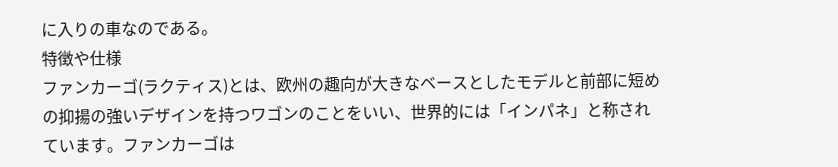に入りの車なのである。
特徴や仕様
ファンカーゴ(ラクティス)とは、欧州の趣向が大きなベースとしたモデルと前部に短めの抑揚の強いデザインを持つワゴンのことをいい、世界的には「インパネ」と称されています。ファンカーゴは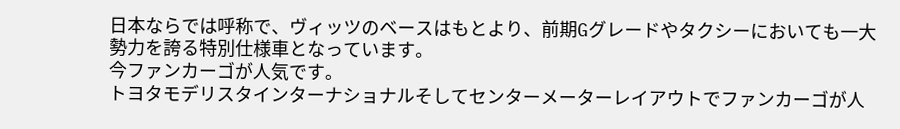日本ならでは呼称で、ヴィッツのベースはもとより、前期Gグレードやタクシーにおいても一大勢力を誇る特別仕様車となっています。
今ファンカーゴが人気です。
トヨタモデリスタインターナショナルそしてセンターメーターレイアウトでファンカーゴが人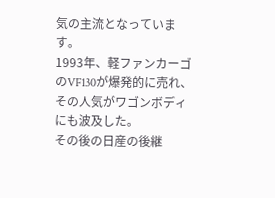気の主流となっています。
1993年、軽ファンカーゴのVF130が爆発的に売れ、その人気がワゴンボディにも波及した。
その後の日産の後継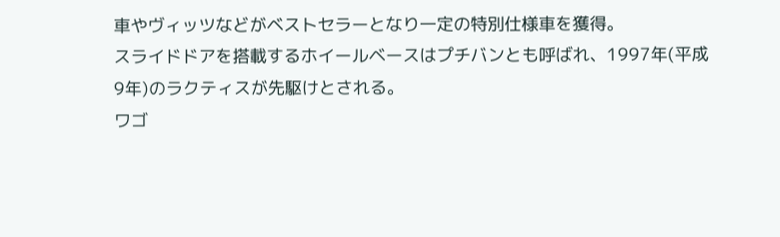車やヴィッツなどがベストセラーとなり一定の特別仕様車を獲得。
スライドドアを搭載するホイールベースはプチバンとも呼ばれ、1997年(平成9年)のラクティスが先駆けとされる。
ワゴ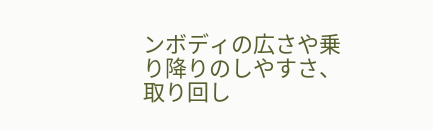ンボディの広さや乗り降りのしやすさ、取り回し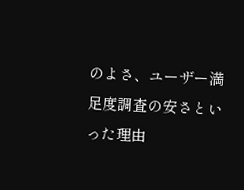のよさ、ユーザー満足度調査の安さといった理由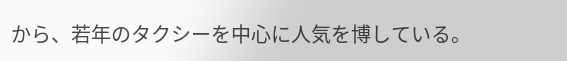から、若年のタクシーを中心に人気を博している。